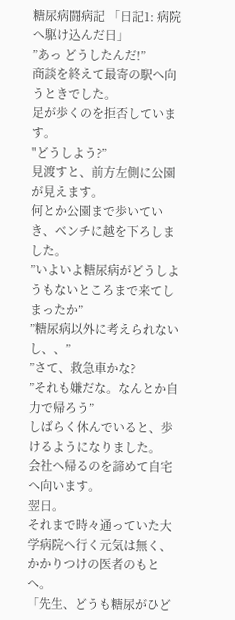糖尿病闘病記 「日記1: 病院へ駆け込んだ日」
”あっ どうしたんだ!”
商談を終えて最寄の駅へ向うときでした。
足が歩くのを拒否しています。
"どうしよう?”
見渡すと、前方左側に公園が見えます。
何とか公園まで歩いていき、ベンチに越を下ろしました。
”いよいよ糖尿病がどうしようもないところまで来てしまったか”
”糖尿病以外に考えられないし、、”
”さて、救急車かな?
”それも嫌だな。なんとか自力で帰ろう”
しばらく休んでいると、歩けるようになりました。
会社へ帰るのを諦めて自宅へ向います。
翌日。
それまで時々通っていた大学病院へ行く元気は無く、かかりつけの医者のもとへ。
「先生、どうも糖尿がひど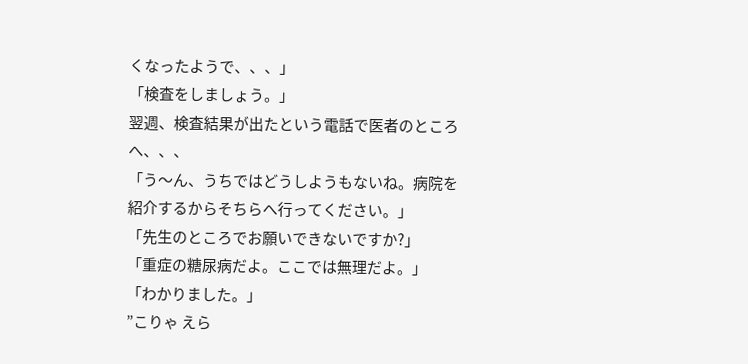くなったようで、、、」
「検査をしましょう。」
翌週、検査結果が出たという電話で医者のところへ、、、
「う〜ん、うちではどうしようもないね。病院を紹介するからそちらへ行ってください。」
「先生のところでお願いできないですか?」
「重症の糖尿病だよ。ここでは無理だよ。」
「わかりました。」
”こりゃ えら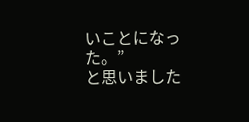いことになった。”
と思いました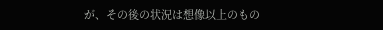が、その後の状況は想像以上のもの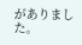がありました。